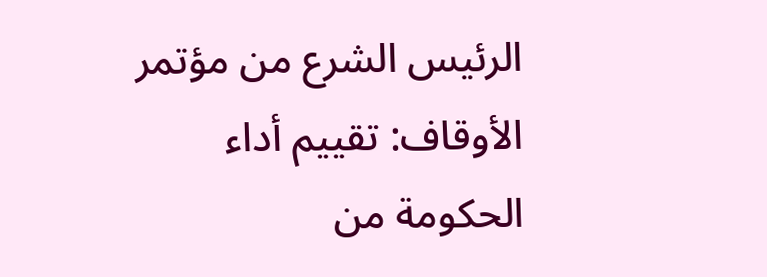الرئيس الشرع من مؤتمر الأوقاف: تقييم أداء الحكومة من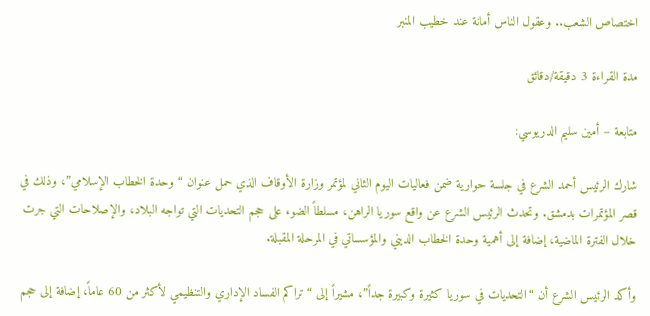اختصاص الشعب.. وعقول الناس أمانة عند خطيب المنبر

مدة القراءة 3 دقيقة/دقائق

متابعة – أمين سليم الدريوسي:

شارك الرئيس أحمد الشرع في جلسة حوارية ضمن فعاليات اليوم الثاني لمؤتمر وزارة الأوقاف الذي حمل عنوان “وحدة الخطاب الإسلامي”، وذلك في قصر المؤتمرات بدمشق. وتحدث الرئيس الشرع عن واقع سوريا الراهن، مسلطاً الضوء على حجم التحديات التي تواجه البلاد، والإصلاحات التي جرت خلال الفترة الماضية، إضافة إلى أهمية وحدة الخطاب الديني والمؤسساتي في المرحلة المقبلة.

وأكد الرئيس الشرع أن “التحديات في سوريا كثيرة وكبيرة جداً”، مشيراً إلى “تراكم الفساد الإداري والتنظيمي لأكثر من 60 عاماً، إضافة إلى حجم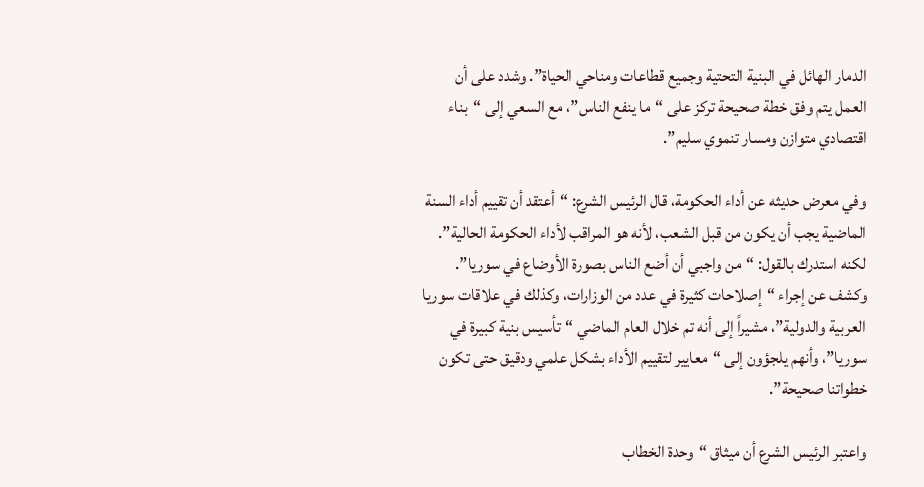الدمار الهائل في البنية التحتية وجميع قطاعات ومناحي الحياة”. وشدد على أن العمل يتم وفق خطة صحيحة تركز على “ما ينفع الناس”، مع السعي إلى “بناء اقتصادي متوازن ومسار تنموي سليم”.

وفي معرض حديثه عن أداء الحكومة، قال الرئيس الشرع: “أعتقد أن تقييم أداء السنة الماضية يجب أن يكون من قبل الشعب، لأنه هو المراقب لأداء الحكومة الحالية”. لكنه استدرك بالقول: “من واجبي أن أضع الناس بصورة الأوضاع في سوريا”. وكشف عن إجراء “إصلاحات كثيرة في عدد من الوزارات، وكذلك في علاقات سوريا العربية والدولية”، مشيراً إلى أنه تم خلال العام الماضي “تأسيس بنية كبيرة في سوريا”، وأنهم يلجؤون إلى “معايير لتقييم الأداء بشكل علمي ودقيق حتى تكون خطواتنا صحيحة”.

واعتبر الرئيس الشرع أن ميثاق “وحدة الخطاب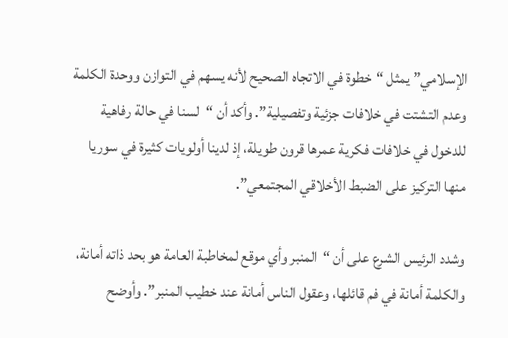الإسلامي” يمثل “خطوة في الاتجاه الصحيح لأنه يسهم في التوازن ووحدة الكلمة وعدم التشتت في خلافات جزئية وتفصيلية”. وأكد أن “لسنا في حالة رفاهية للدخول في خلافات فكرية عمرها قرون طويلة، إذ لدينا أولويات كثيرة في سوريا منها التركيز على الضبط الأخلاقي المجتمعي”.

وشدد الرئيس الشرع على أن “المنبر وأي موقع لمخاطبة العامة هو بحد ذاته أمانة، والكلمة أمانة في فم قائلها، وعقول الناس أمانة عند خطيب المنبر”. وأوضح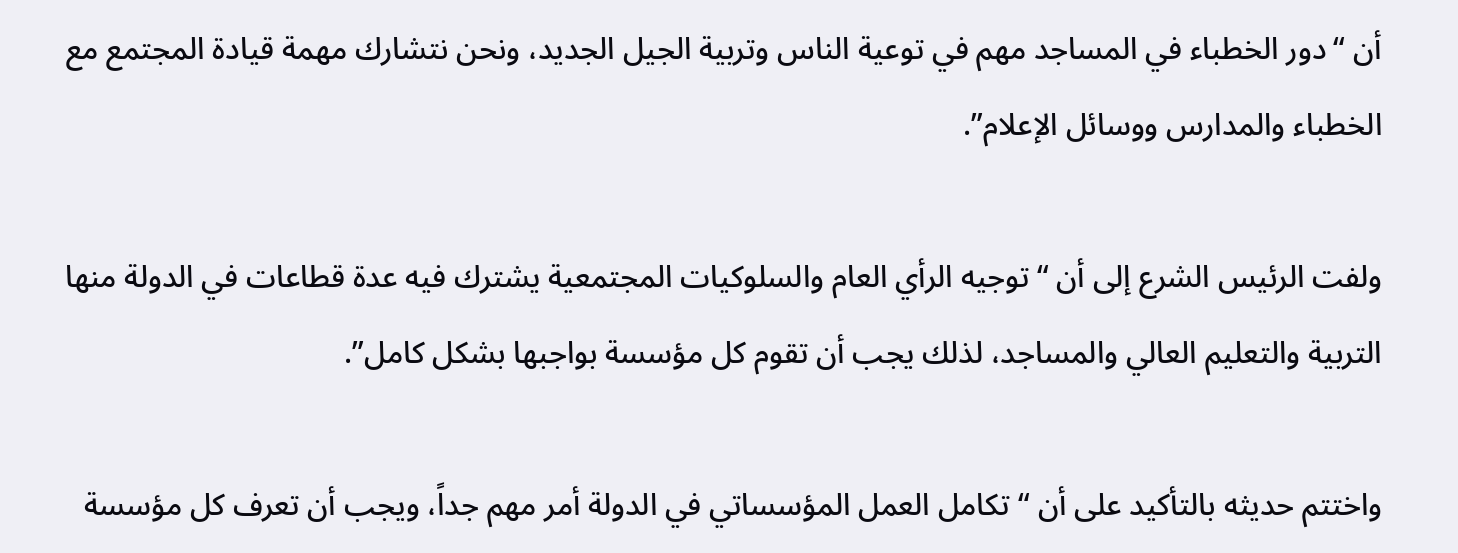أن “دور الخطباء في المساجد مهم في توعية الناس وتربية الجيل الجديد، ونحن نتشارك مهمة قيادة المجتمع مع الخطباء والمدارس ووسائل الإعلام”.

ولفت الرئيس الشرع إلى أن “توجيه الرأي العام والسلوكيات المجتمعية يشترك فيه عدة قطاعات في الدولة منها التربية والتعليم العالي والمساجد، لذلك يجب أن تقوم كل مؤسسة بواجبها بشكل كامل”.

واختتم حديثه بالتأكيد على أن “تكامل العمل المؤسساتي في الدولة أمر مهم جداً، ويجب أن تعرف كل مؤسسة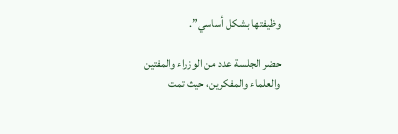وظيفتها بشكل أساسي”.

حضر الجلسة عدد من الوزراء والمفتين والعلماء والمفكرين، حيث تمت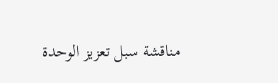مناقشة سبل تعزيز الوحدة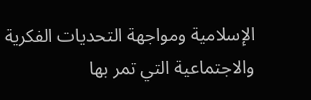الإسلامية ومواجهة التحديات الفكرية والاجتماعية التي تمر بها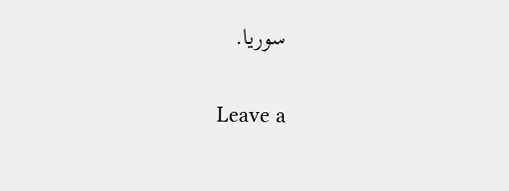سوريا.

Leave a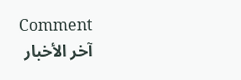Comment
آخر الأخبار